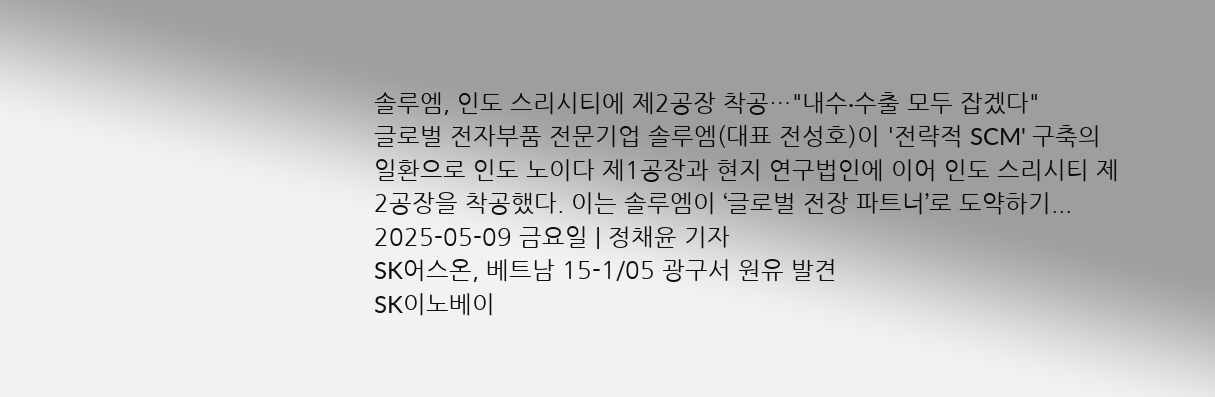솔루엠, 인도 스리시티에 제2공장 착공…"내수∙수출 모두 잡겠다"
글로벌 전자부품 전문기업 솔루엠(대표 전성호)이 '전략적 SCM' 구축의 일환으로 인도 노이다 제1공장과 현지 연구법인에 이어 인도 스리시티 제2공장을 착공했다. 이는 솔루엠이 ‘글로벌 전장 파트너’로 도약하기...
2025-05-09 금요일 | 정채윤 기자
SK어스온, 베트남 15-1/05 광구서 원유 발견
SK이노베이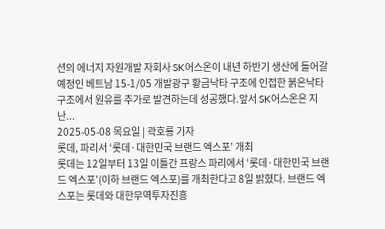션의 에너지 자원개발 자회사 SK어스온이 내년 하반기 생산에 들어갈 예정인 베트남 15-1/05 개발광구 황금낙타 구조에 인접한 붉은낙타 구조에서 원유를 추가로 발견하는데 성공했다.앞서 SK어스온은 지난...
2025-05-08 목요일 | 곽호룡 기자
롯데, 파리서 ‘롯데·대한민국 브랜드 엑스포’ 개최
롯데는 12일부터 13일 이틀간 프랑스 파리에서 ‘롯데·대한민국 브랜드 엑스포’(이하 브랜드 엑스포)를 개최한다고 8일 밝혔다. 브랜드 엑스포는 롯데와 대한무역투자진흥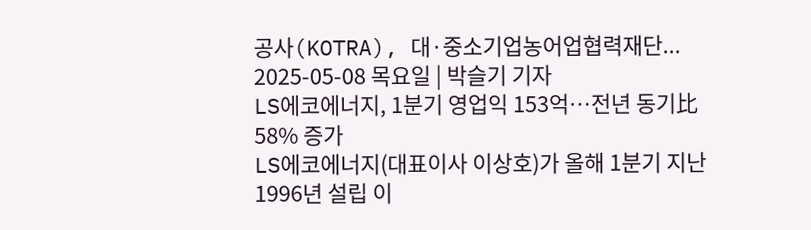공사(KOTRA), 대·중소기업농어업협력재단...
2025-05-08 목요일 | 박슬기 기자
LS에코에너지, 1분기 영업익 153억…전년 동기比 58% 증가
LS에코에너지(대표이사 이상호)가 올해 1분기 지난 1996년 설립 이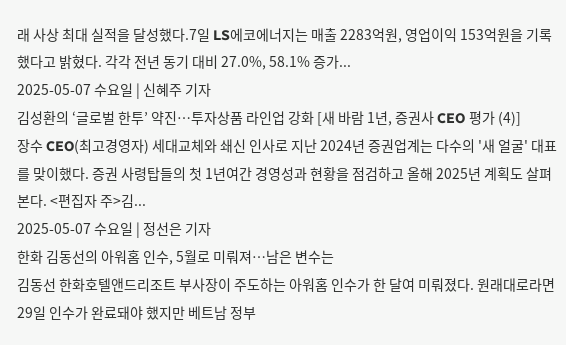래 사상 최대 실적을 달성했다.7일 LS에코에너지는 매출 2283억원, 영업이익 153억원을 기록했다고 밝혔다. 각각 전년 동기 대비 27.0%, 58.1% 증가...
2025-05-07 수요일 | 신혜주 기자
김성환의 ‘글로벌 한투’ 약진…투자상품 라인업 강화 [새 바람 1년, 증권사 CEO 평가 (4)]
장수 CEO(최고경영자) 세대교체와 쇄신 인사로 지난 2024년 증권업계는 다수의 '새 얼굴' 대표를 맞이했다. 증권 사령탑들의 첫 1년여간 경영성과 현황을 점검하고 올해 2025년 계획도 살펴본다. <편집자 주>김...
2025-05-07 수요일 | 정선은 기자
한화 김동선의 아워홈 인수, 5월로 미뤄져…남은 변수는
김동선 한화호텔앤드리조트 부사장이 주도하는 아워홈 인수가 한 달여 미뤄졌다. 원래대로라면 29일 인수가 완료돼야 했지만 베트남 정부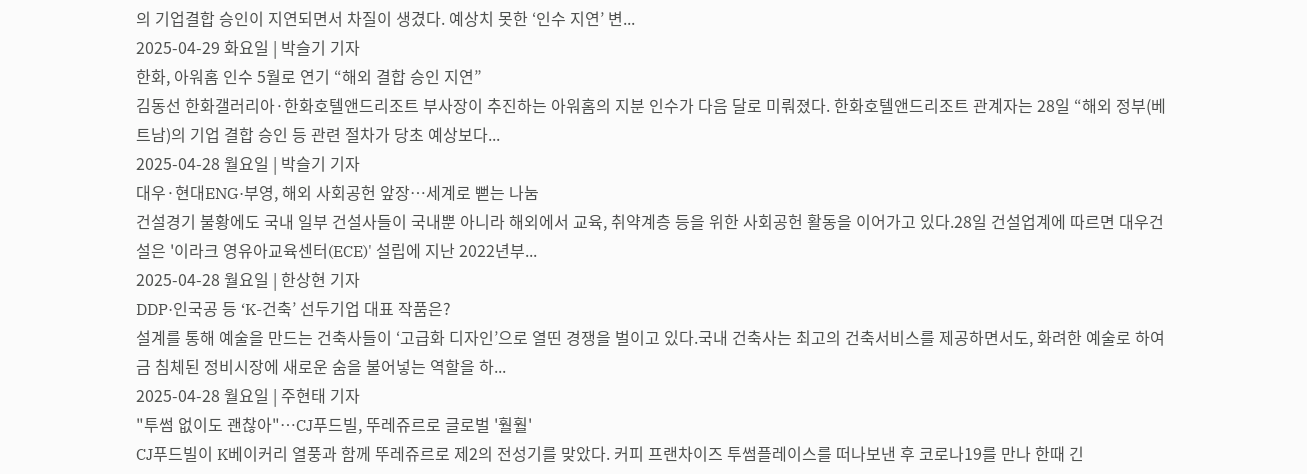의 기업결합 승인이 지연되면서 차질이 생겼다. 예상치 못한 ‘인수 지연’ 변...
2025-04-29 화요일 | 박슬기 기자
한화, 아워홈 인수 5월로 연기 “해외 결합 승인 지연”
김동선 한화갤러리아·한화호텔앤드리조트 부사장이 추진하는 아워홈의 지분 인수가 다음 달로 미뤄졌다. 한화호텔앤드리조트 관계자는 28일 “해외 정부(베트남)의 기업 결합 승인 등 관련 절차가 당초 예상보다...
2025-04-28 월요일 | 박슬기 기자
대우·현대ENG·부영, 해외 사회공헌 앞장…세계로 뻗는 나눔
건설경기 불황에도 국내 일부 건설사들이 국내뿐 아니라 해외에서 교육, 취약계층 등을 위한 사회공헌 활동을 이어가고 있다.28일 건설업계에 따르면 대우건설은 '이라크 영유아교육센터(ECE)' 설립에 지난 2022년부...
2025-04-28 월요일 | 한상현 기자
DDP·인국공 등 ‘K-건축’ 선두기업 대표 작품은?
설계를 통해 예술을 만드는 건축사들이 ‘고급화 디자인’으로 열띤 경쟁을 벌이고 있다.국내 건축사는 최고의 건축서비스를 제공하면서도, 화려한 예술로 하여금 침체된 정비시장에 새로운 숨을 불어넣는 역할을 하...
2025-04-28 월요일 | 주현태 기자
"투썸 없이도 괜찮아"…CJ푸드빌, 뚜레쥬르로 글로벌 '훨훨'
CJ푸드빌이 K베이커리 열풍과 함께 뚜레쥬르로 제2의 전성기를 맞았다. 커피 프랜차이즈 투썸플레이스를 떠나보낸 후 코로나19를 만나 한때 긴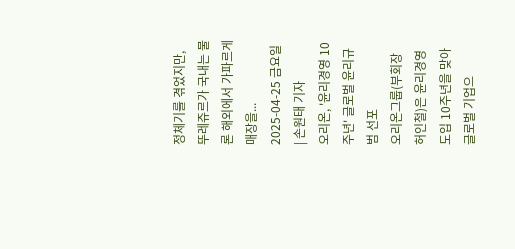정체기를 겪었지만, 뚜레쥬르가 국내는 물론 해외에서 가파르게 매장을...
2025-04-25 금요일 | 손원태 기자
오리온, '윤리경영 10주년' 글로벌 윤리규범 선포
오리온그룹(부회장 허인철)은 윤리경영 도입 10주년을 맞아 글로벌 기업으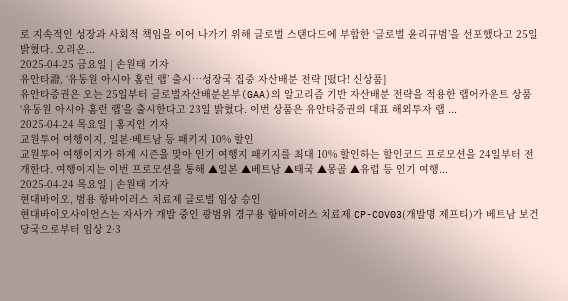로 지속적인 성장과 사회적 책임을 이어 나가기 위해 글로벌 스탠다드에 부합한 ‘글로벌 윤리규범’을 선포했다고 25일 밝혔다. 오리온...
2025-04-25 금요일 | 손원태 기자
유안타證, ‘유동원 아시아 홈런 랩’ 출시…성장국 집중 자산배분 전략 [떴다! 신상품]
유안타증권은 오는 25일부터 글로벌자산배분본부(GAA)의 알고리즘 기반 자산배분 전략을 적용한 랩어카운트 상품 ‘유동원 아시아 홈런 랩’을 출시한다고 23일 밝혔다. 이번 상품은 유안타증권의 대표 해외투자 랩 ...
2025-04-24 목요일 | 홍지인 기자
교원투어 여행이지, 일본·베트남 등 패키지 10% 할인
교원투어 여행이지가 하계 시즌을 맞아 인기 여행지 패키지를 최대 10% 할인하는 할인코드 프로모션을 24일부터 전개한다. 여행이지는 이번 프로모션을 통해 ▲일본 ▲베트남 ▲태국 ▲몽골 ▲유럽 등 인기 여행...
2025-04-24 목요일 | 손원태 기자
현대바이오, 범용 항바이러스 치료제 글로벌 임상 승인
현대바이오사이언스는 자사가 개발 중인 광범위 경구용 항바이러스 치료제 CP-COV03(개발명 제프티)가 베트남 보건당국으로부터 임상 2·3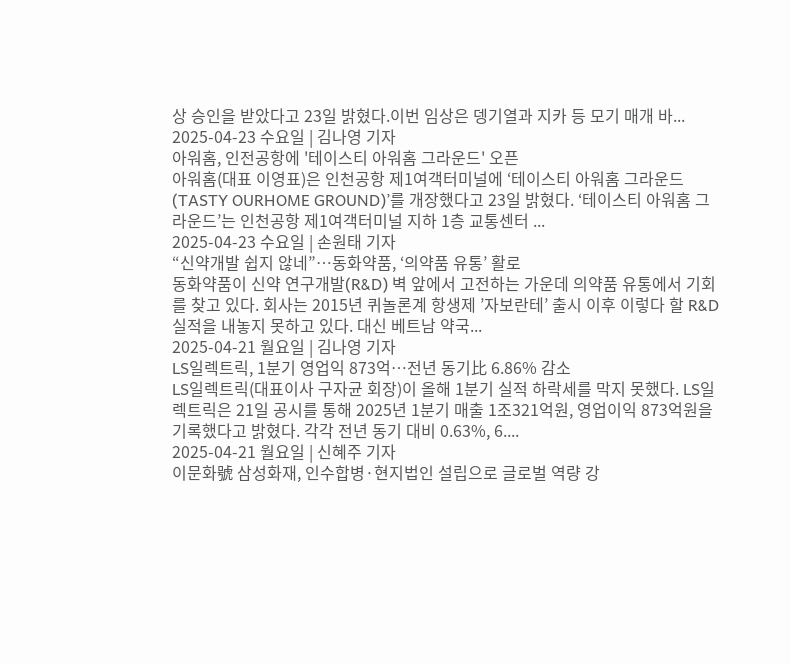상 승인을 받았다고 23일 밝혔다.이번 임상은 뎅기열과 지카 등 모기 매개 바...
2025-04-23 수요일 | 김나영 기자
아워홈, 인전공항에 '테이스티 아워홈 그라운드' 오픈
아워홈(대표 이영표)은 인천공항 제1여객터미널에 ‘테이스티 아워홈 그라운드(TASTY OURHOME GROUND)’를 개장했다고 23일 밝혔다. ‘테이스티 아워홈 그라운드’는 인천공항 제1여객터미널 지하 1층 교통센터 ...
2025-04-23 수요일 | 손원태 기자
“신약개발 쉽지 않네”…동화약품, ‘의약품 유통’ 활로
동화약품이 신약 연구개발(R&D) 벽 앞에서 고전하는 가운데 의약품 유통에서 기회를 찾고 있다. 회사는 2015년 퀴놀론계 항생제 ’자보란테’ 출시 이후 이렇다 할 R&D 실적을 내놓지 못하고 있다. 대신 베트남 약국...
2025-04-21 월요일 | 김나영 기자
LS일렉트릭, 1분기 영업익 873억…전년 동기比 6.86% 감소
LS일렉트릭(대표이사 구자균 회장)이 올해 1분기 실적 하락세를 막지 못했다. LS일렉트릭은 21일 공시를 통해 2025년 1분기 매출 1조321억원, 영업이익 873억원을 기록했다고 밝혔다. 각각 전년 동기 대비 0.63%, 6....
2025-04-21 월요일 | 신혜주 기자
이문화號 삼성화재, 인수합병·현지법인 설립으로 글로벌 역량 강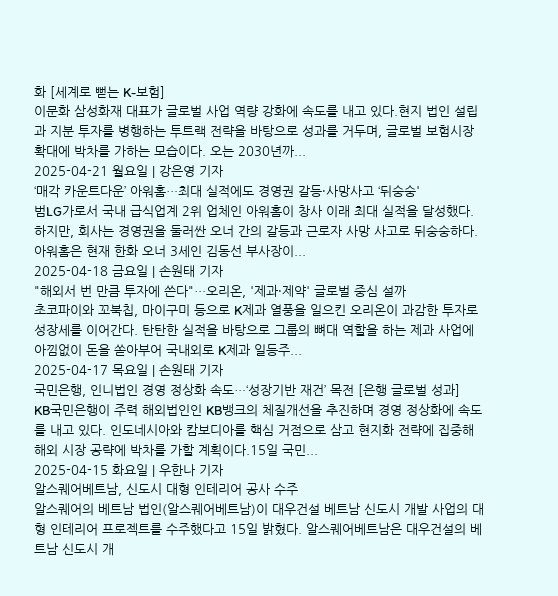화 [세계로 뻗는 K-보험]
이문화 삼성화재 대표가 글로벌 사업 역량 강화에 속도를 내고 있다.현지 법인 설립과 지분 투자를 병행하는 투트랙 전략을 바탕으로 성과를 거두며, 글로벌 보험시장 확대에 박차를 가하는 모습이다. 오는 2030년까...
2025-04-21 월요일 | 강은영 기자
‘매각 카운트다운’ 아워홈…최대 실적에도 경영권 갈등·사망사고 ‘뒤숭숭'
범LG가로서 국내 급식업계 2위 업체인 아워홈이 창사 이래 최대 실적을 달성했다. 하지만, 회사는 경영권을 둘러싼 오너 간의 갈등과 근로자 사망 사고로 뒤숭숭하다. 아워홈은 현재 한화 오너 3세인 김동선 부사장이...
2025-04-18 금요일 | 손원태 기자
"해외서 번 만큼 투자에 쓴다"…오리온, '제과·제약' 글로벌 중심 설까
초코파이와 꼬북칩, 마이구미 등으로 K제과 열풍을 일으킨 오리온이 과감한 투자로 성장세를 이어간다. 탄탄한 실적을 바탕으로 그룹의 뼈대 역할을 하는 제과 사업에 아낌없이 돈을 쏟아부어 국내외로 K제과 일등주...
2025-04-17 목요일 | 손원태 기자
국민은행, 인니법인 경영 정상화 속도…‘성장기반 재건’ 목전 [은행 글로벌 성과]
KB국민은행이 주력 해외법인인 KB뱅크의 체질개선을 추진하며 경영 정상화에 속도를 내고 있다. 인도네시아와 캄보디아를 핵심 거점으로 삼고 현지화 전략에 집중해 해외 시장 공략에 박차를 가할 계획이다.15일 국민...
2025-04-15 화요일 | 우한나 기자
알스퀘어베트남, 신도시 대형 인테리어 공사 수주
알스퀘어의 베트남 법인(알스퀘어베트남)이 대우건설 베트남 신도시 개발 사업의 대형 인테리어 프로젝트를 수주했다고 15일 밝혔다. 알스퀘어베트남은 대우건설의 베트남 신도시 개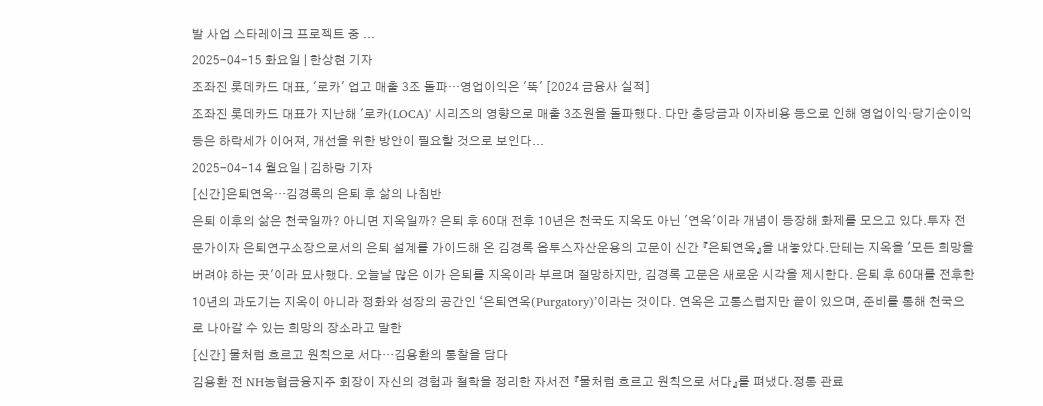발 사업 스타레이크 프로젝트 중 ...
2025-04-15 화요일 | 한상현 기자
조좌진 롯데카드 대표, '로카' 업고 매출 3조 돌파…영업이익은 '뚝' [2024 금융사 실적]
조좌진 롯데카드 대표가 지난해 '로카(LOCA)' 시리즈의 영향으로 매출 3조원을 돌파했다. 다만 충당금과 이자비용 등으로 인해 영업이익·당기순이익 등은 하락세가 이어져, 개선을 위한 방안이 필요할 것으로 보인다...
2025-04-14 월요일 | 김하랑 기자
[신간]은퇴연옥…김경록의 은퇴 후 삶의 나침반
은퇴 이후의 삶은 천국일까? 아니면 지옥일까? 은퇴 후 60대 전후 10년은 천국도 지옥도 아닌 '연옥'이라 개념이 등장해 화제를 모으고 있다.투자 전문가이자 은퇴연구소장으로서의 은퇴 설계를 가이드해 온 김경록 옵투스자산운용의 고문이 신간 『은퇴연옥』을 내놓았다.단테는 지옥을 '모든 희망을 버려야 하는 곳'이라 묘사했다. 오늘날 많은 이가 은퇴를 지옥이라 부르며 절망하지만, 김경록 고문은 새로운 시각을 제시한다. 은퇴 후 60대를 전후한 10년의 과도기는 지옥이 아니라 정화와 성장의 공간인 ‘은퇴연옥(Purgatory)’이라는 것이다. 연옥은 고통스럽지만 끝이 있으며, 준비를 통해 천국으로 나아갈 수 있는 희망의 장소라고 말한
[신간] 물처럼 흐르고 원칙으로 서다…김용환의 통찰을 담다
김용환 전 NH농협금융지주 회장이 자신의 경험과 철학을 정리한 자서전 『물처럼 흐르고 원칙으로 서다』를 펴냈다.정통 관료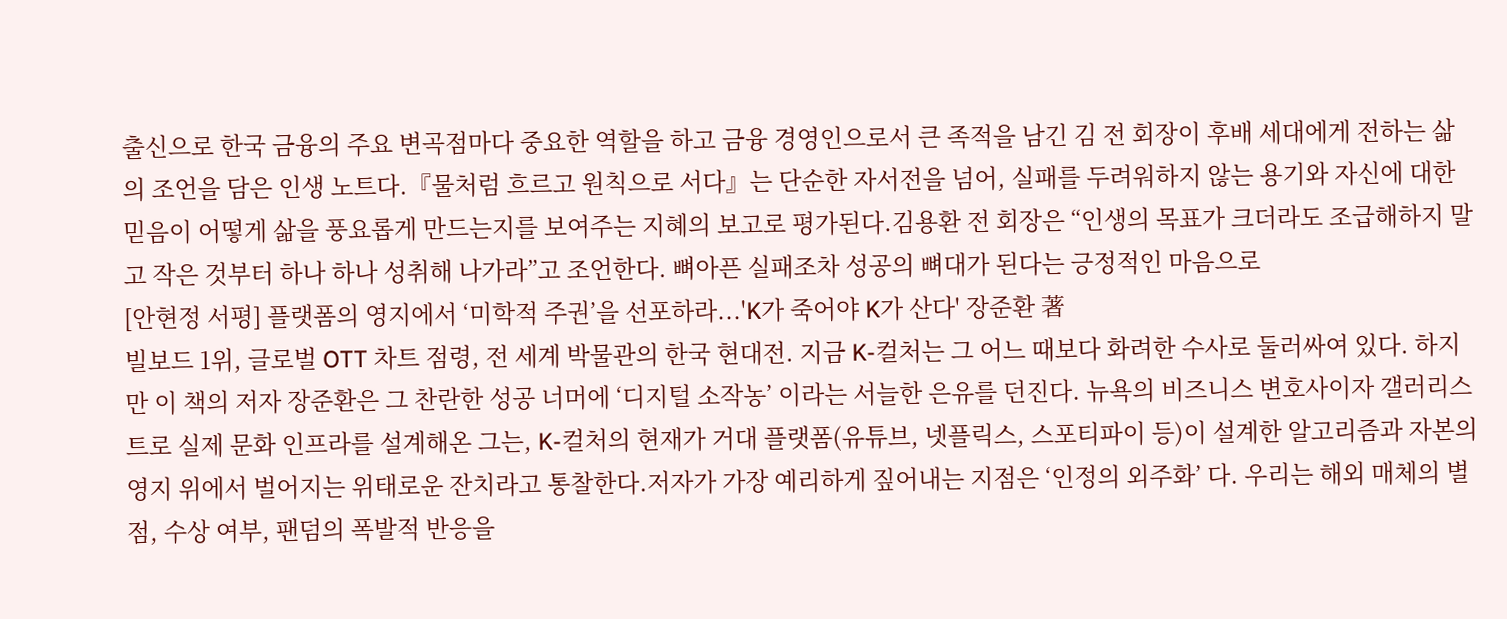출신으로 한국 금융의 주요 변곡점마다 중요한 역할을 하고 금융 경영인으로서 큰 족적을 남긴 김 전 회장이 후배 세대에게 전하는 삶의 조언을 담은 인생 노트다.『물처럼 흐르고 원칙으로 서다』는 단순한 자서전을 넘어, 실패를 두려워하지 않는 용기와 자신에 대한 믿음이 어떻게 삶을 풍요롭게 만드는지를 보여주는 지혜의 보고로 평가된다.김용환 전 회장은 “인생의 목표가 크더라도 조급해하지 말고 작은 것부터 하나 하나 성취해 나가라”고 조언한다. 뼈아픈 실패조차 성공의 뼈대가 된다는 긍정적인 마음으로
[안현정 서평] 플랫폼의 영지에서 ‘미학적 주권’을 선포하라...'K가 죽어야 K가 산다' 장준환 著
빌보드 1위, 글로벌 OTT 차트 점령, 전 세계 박물관의 한국 현대전. 지금 K-컬처는 그 어느 때보다 화려한 수사로 둘러싸여 있다. 하지만 이 책의 저자 장준환은 그 찬란한 성공 너머에 ‘디지털 소작농’ 이라는 서늘한 은유를 던진다. 뉴욕의 비즈니스 변호사이자 갤러리스트로 실제 문화 인프라를 설계해온 그는, K-컬처의 현재가 거대 플랫폼(유튜브, 넷플릭스, 스포티파이 등)이 설계한 알고리즘과 자본의 영지 위에서 벌어지는 위태로운 잔치라고 통찰한다.저자가 가장 예리하게 짚어내는 지점은 ‘인정의 외주화’ 다. 우리는 해외 매체의 별점, 수상 여부, 팬덤의 폭발적 반응을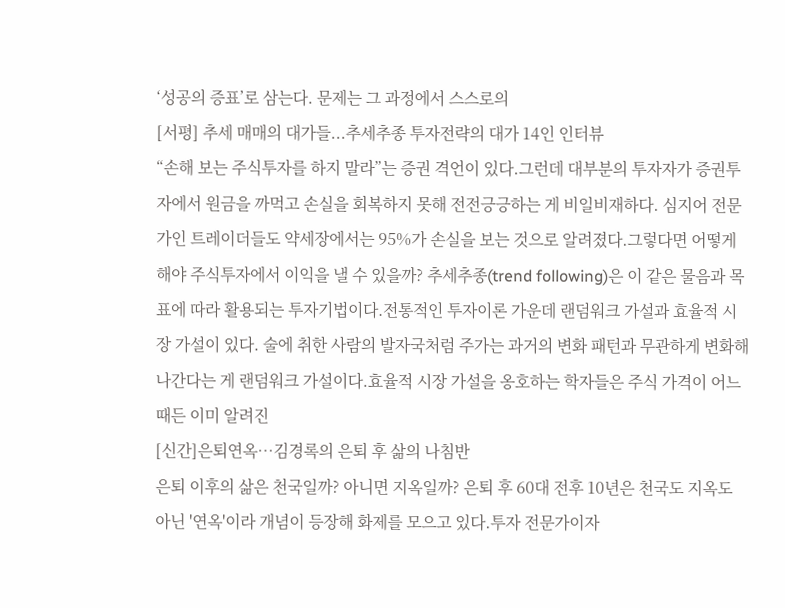‘성공의 증표’로 삼는다. 문제는 그 과정에서 스스로의
[서평] 추세 매매의 대가들...추세추종 투자전략의 대가 14인 인터뷰
“손해 보는 주식투자를 하지 말라”는 증권 격언이 있다.그런데 대부분의 투자자가 증권투자에서 원금을 까먹고 손실을 회복하지 못해 전전긍긍하는 게 비일비재하다. 심지어 전문가인 트레이더들도 약세장에서는 95%가 손실을 보는 것으로 알려졌다.그렇다면 어떻게 해야 주식투자에서 이익을 낼 수 있을까? 추세추종(trend following)은 이 같은 물음과 목표에 따라 활용되는 투자기법이다.전통적인 투자이론 가운데 랜덤워크 가설과 효율적 시장 가설이 있다. 술에 취한 사람의 발자국처럼 주가는 과거의 변화 패턴과 무관하게 변화해 나간다는 게 랜덤워크 가설이다.효율적 시장 가설을 옹호하는 학자들은 주식 가격이 어느 때든 이미 알려진
[신간]은퇴연옥…김경록의 은퇴 후 삶의 나침반
은퇴 이후의 삶은 천국일까? 아니면 지옥일까? 은퇴 후 60대 전후 10년은 천국도 지옥도 아닌 '연옥'이라 개념이 등장해 화제를 모으고 있다.투자 전문가이자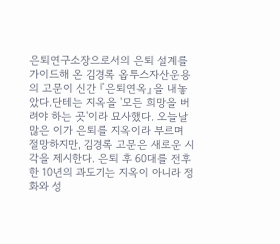은퇴연구소장으로서의 은퇴 설계를 가이드해 온 김경록 옵투스자산운용의 고문이 신간 『은퇴연옥』을 내놓았다.단테는 지옥을 '모든 희망을 버려야 하는 곳'이라 묘사했다. 오늘날 많은 이가 은퇴를 지옥이라 부르며 절망하지만, 김경록 고문은 새로운 시각을 제시한다. 은퇴 후 60대를 전후한 10년의 과도기는 지옥이 아니라 정화와 성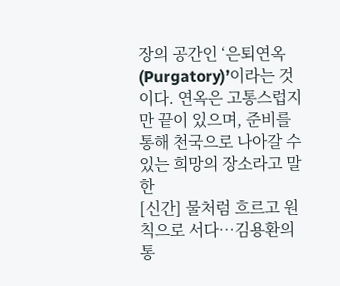장의 공간인 ‘은퇴연옥(Purgatory)’이라는 것이다. 연옥은 고통스럽지만 끝이 있으며, 준비를 통해 천국으로 나아갈 수 있는 희망의 장소라고 말한
[신간] 물처럼 흐르고 원칙으로 서다…김용환의 통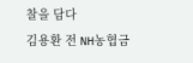찰을 담다
김용환 전 NH농협금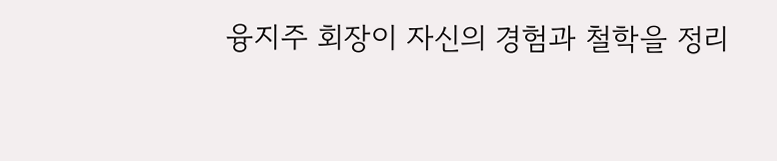융지주 회장이 자신의 경험과 철학을 정리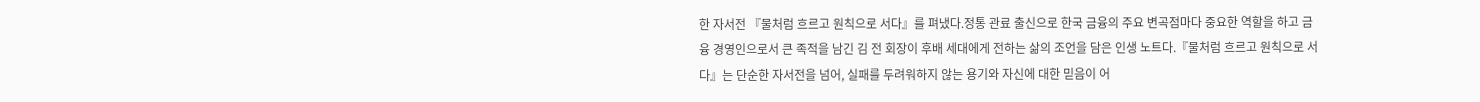한 자서전 『물처럼 흐르고 원칙으로 서다』를 펴냈다.정통 관료 출신으로 한국 금융의 주요 변곡점마다 중요한 역할을 하고 금융 경영인으로서 큰 족적을 남긴 김 전 회장이 후배 세대에게 전하는 삶의 조언을 담은 인생 노트다.『물처럼 흐르고 원칙으로 서다』는 단순한 자서전을 넘어, 실패를 두려워하지 않는 용기와 자신에 대한 믿음이 어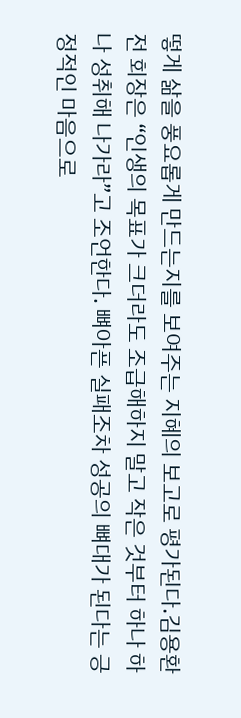떻게 삶을 풍요롭게 만드는지를 보여주는 지혜의 보고로 평가된다.김용환 전 회장은 “인생의 목표가 크더라도 조급해하지 말고 작은 것부터 하나 하나 성취해 나가라”고 조언한다. 뼈아픈 실패조차 성공의 뼈대가 된다는 긍정적인 마음으로